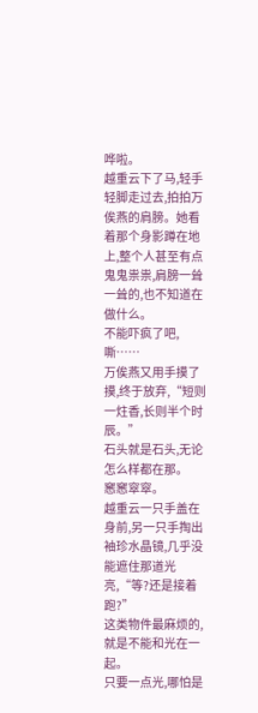哗啦。
越重云下了马,轻手轻脚走过去,拍拍万俟燕的肩膀。她看着那个身影蹲在地上,整个人甚至有点鬼鬼祟祟,肩膀一耸一耸的,也不知道在做什么。
不能吓疯了吧,嘶……
万俟燕又用手摸了摸,终于放弃,“短则一炷香,长则半个时辰。”
石头就是石头,无论怎么样都在那。
窸窸窣窣。
越重云一只手盖在身前,另一只手掏出袖珍水晶镜,几乎没能遮住那道光亮,“等?还是接着跑?”
这类物件最麻烦的,就是不能和光在一起。
只要一点光,哪怕是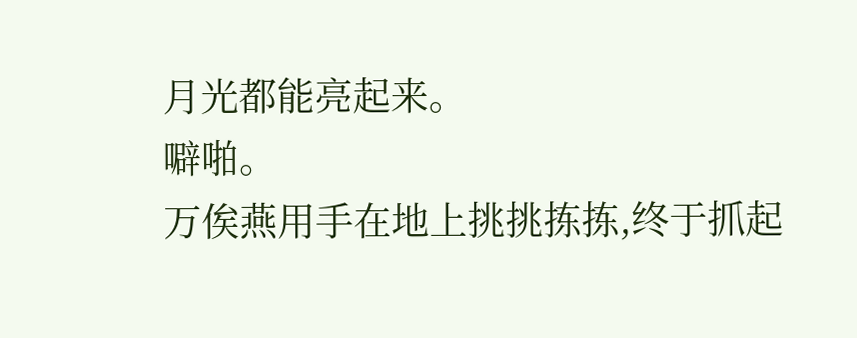月光都能亮起来。
噼啪。
万俟燕用手在地上挑挑拣拣,终于抓起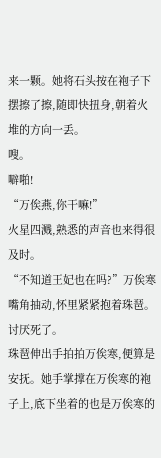来一颗。她将石头按在袍子下摆擦了擦,随即快扭身,朝着火堆的方向一丢。
嗖。
噼啪!
“万俟燕,你干嘛!”
火星四溅,熟悉的声音也来得很及时。
“不知道王妃也在吗?”万俟寒嘴角抽动,怀里紧紧抱着珠琶。
讨厌死了。
珠琶伸出手拍拍万俟寒,便算是安抚。她手掌撑在万俟寒的袍子上,底下坐着的也是万俟寒的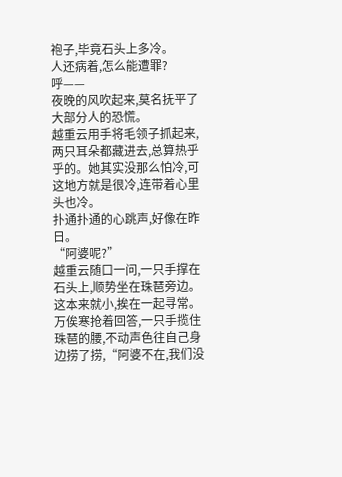袍子,毕竟石头上多冷。
人还病着,怎么能遭罪?
呼——
夜晚的风吹起来,莫名抚平了大部分人的恐慌。
越重云用手将毛领子抓起来,两只耳朵都藏进去,总算热乎乎的。她其实没那么怕冷,可这地方就是很冷,连带着心里头也冷。
扑通扑通的心跳声,好像在昨日。
“阿婆呢?”
越重云随口一问,一只手撑在石头上,顺势坐在珠琶旁边。
这本来就小,挨在一起寻常。
万俟寒抢着回答,一只手揽住珠琶的腰,不动声色往自己身边捞了捞,“阿婆不在,我们没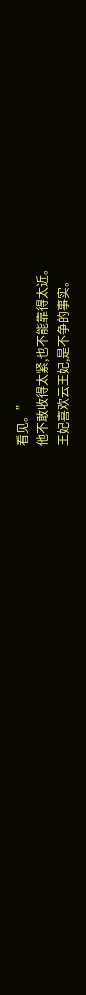看见。”
他不敢收得太紧,也不能靠得太近。
王妃喜欢云王妃,是不争的事实。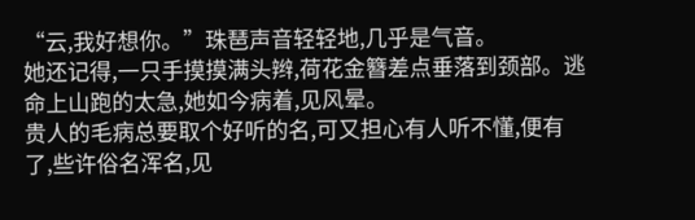“云,我好想你。”珠琶声音轻轻地,几乎是气音。
她还记得,一只手摸摸满头辫,荷花金簪差点垂落到颈部。逃命上山跑的太急,她如今病着,见风晕。
贵人的毛病总要取个好听的名,可又担心有人听不懂,便有了,些许俗名浑名,见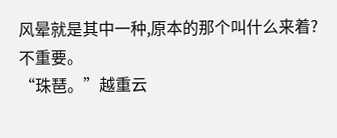风晕就是其中一种,原本的那个叫什么来着?
不重要。
“珠琶。”越重云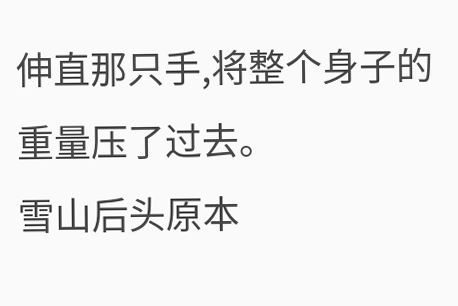伸直那只手,将整个身子的重量压了过去。
雪山后头原本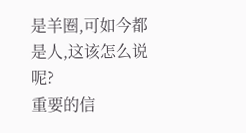是羊圈,可如今都是人,这该怎么说呢?
重要的信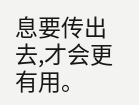息要传出去,才会更有用。